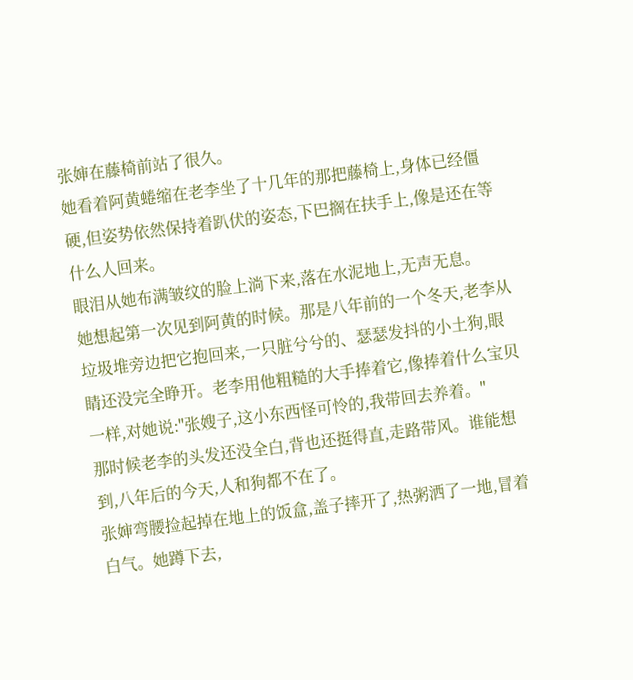张婶在藤椅前站了很久。
她看着阿黄蜷缩在老李坐了十几年的那把藤椅上,身体已经僵硬,但姿势依然保持着趴伏的姿态,下巴搁在扶手上,像是还在等什么人回来。
眼泪从她布满皱纹的脸上淌下来,落在水泥地上,无声无息。
她想起第一次见到阿黄的时候。那是八年前的一个冬天,老李从垃圾堆旁边把它抱回来,一只脏兮兮的、瑟瑟发抖的小土狗,眼睛还没完全睁开。老李用他粗糙的大手捧着它,像捧着什么宝贝一样,对她说:"张嫂子,这小东西怪可怜的,我带回去养着。"
那时候老李的头发还没全白,背也还挺得直,走路带风。谁能想到,八年后的今天,人和狗都不在了。
张婶弯腰捡起掉在地上的饭盒,盖子摔开了,热粥洒了一地,冒着白气。她蹲下去,